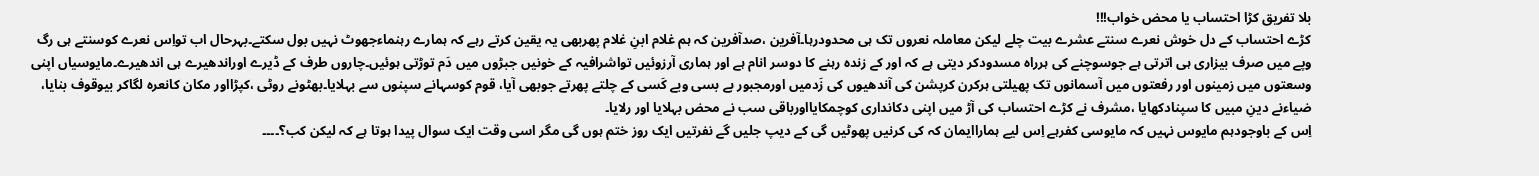بلا تفریق کڑا احتساب یا محض خواب!!!
کڑے احتساب کے دل خوش نعرے سنتے عشرے بیت چلے لیکن معاملہ نعروں تک ہی محدودرہا۔آفرین ،صدآفرین کہ ہم غلام ابنِ غلام پھربھی یہ یقین کرتے رہے کہ ہمارے رہنماءجھوٹ نہیں بول سکتے۔بہرحال اب تواِس نعرے کوسنتے ہی رگ وپے میں صرف بیزاری ہی اترتی ہے جوسوچنے کی ہرراہ مسدودکر دیتی ہے کہ اور کے زندہ رہنے کا دوسر انام ہے اور ہماری آرزوئیں تواشرافیہ کے خونیں جبڑوں میں دَم توڑتی ہوئیں۔چاروں طرف کے ڈیرے اوراندھیرے ہی اندھیرے۔مایوسیاں اپنی وسعتوں میں زمینوں اور رفعتوں میں آسمانوں تک پھیلتی ہرکرن کرپشن کی آندھیوں کی زَدمیں اورمجبور بے بسی وبے کَسی کے چلتے پھرتے جوبھی آیا، قوم کوسہانے سپنوں سے بہلایا۔بھٹونے روٹی ،کپڑااور مکان کانعرہ لگاکر بیوقوف بنایا، ضیاءنے دینِ مبیں کا سپنادکھایا ،مشرف نے کڑے احتساب کی آڑ میں اپنی دکانداری کوچمکایااورباقی سب نے محض بہلایا اور رلایا۔
اِس کے باوجودہم مایوس نہیں کہ مایوسی کفرہے اِس لیے ہماراایمان کہ کی کرنیں پھوٹیں گی کے دیپ جلیں گے نفرتیں ایک روز ختم ہوں گی مگر اسی وقت ایک سوال پیدا ہوتا ہے کہ لیکن کب؟۔۔۔۔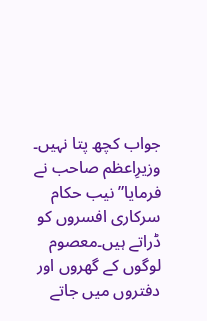جواب کچھ پتا نہیں۔
وزیرِاعظم صاحب نے فرمایا” نیب حکام سرکاری افسروں کو ڈراتے ہیں۔معصوم لوگوں کے گھروں اور دفتروں میں جاتے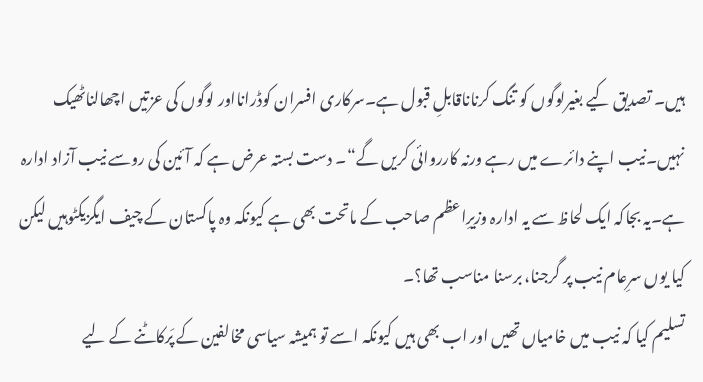ہیں۔ تصدیق کیے بغیرلوگوں کو تنگ کرناناقابلِ قبول ہے۔سرکاری افسران کوڈرانااور لوگوں کی عزتیں اچھالناٹھیک نہیں۔نیب اپنے دائرے میں رہے ورنہ کارروائی کریں گے“۔ دست بستہ عرض ہے کہ آئین کی روسے نیب آزاد ادارہ ہے۔یہ بجاکہ ایک لحاظ سے یہ ادارہ وزیرِاعظم صاحب کے ماتحت بھی ہے کیونکہ وہ پاکستان کے چیف ایگزیکٹوہیں لیکن کیا یوں سرِعام نیب پر گرجنا، برسنا مناسب تھا؟۔
تسلیم کیا کہ نیب میں خامیاں تھیں اور اب بھی ہیں کیونکہ اسے تو ہمیشہ سیاسی مخالفین کے پَرکاٹنے کے لیے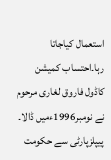استعمال کیاجاتا رہا۔احتساب کمیشن کاڈول فاروق لغاری مرحوم نے نومبر1996ءمیں ڈالا۔ پیپلزپارٹی سے حکومت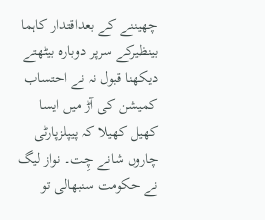چھیننے کے بعداقتدار کاہما بینظیرکے سرپر دوبارہ بیٹھتے دیکھنا قبول نہ نے احتساب کمیشن کی آڑ میں ایسا کھیل کھیلا کہ پیپلزپارٹی چاروں شانے چِت۔ نواز لیگ نے حکومت سنبھالی تو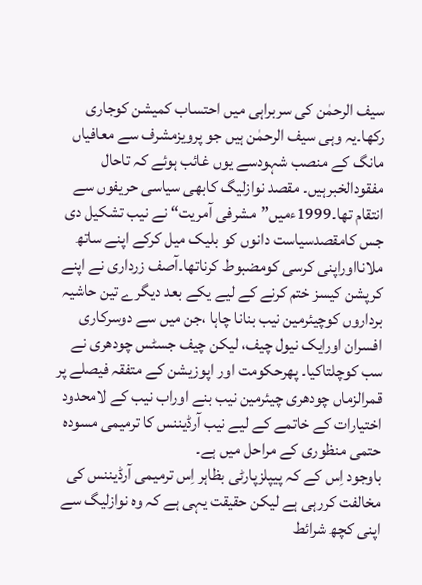سیف الرحمٰن کی سربراہی میں احتساب کمیشن کوجاری رکھا۔یہ وہی سیف الرحمٰن ہیں جو پرویزمشرف سے معافیاں مانگ کے منصب شہودسے یوں غائب ہوئے کہ تاحال مفقودالخبرہیں۔ مقصد نوازلیگ کابھی سیاسی حریفوں سے انتقام تھا۔1999ءمیں”مشرفی آمریت“ نے نیب تشکیل دی جس کامقصدسیاست دانوں کو بلیک میل کرکے اپنے ساتھ ملانااوراپنی کرسی کومضبوط کرناتھا۔آصف زرداری نے اپنے کرپشن کیسز ختم کرنے کے لیے یکے بعد دیگرے تین حاشیہ برداروں کوچیئرمین نیب بنانا چاہا ،جن میں سے دوسرکاری افسران اورایک نیول چیف، لیکن چیف جسٹس چودھری نے سب کوچلتاکیا۔ پھرحکومت اور اپوزیشن کے متفقہ فیصلے پر قمرالزماں چودھری چیئرمین نیب بنے اوراب نیب کے لامحدود اختیارات کے خاتمے کے لیے نیب آرڈیننس کا ترمیمی مسودہ حتمی منظوری کے مراحل میں ہے۔
باوجود اِس کے کہ پیپلزپارٹی بظاہر اِس ترمیمی آرڈیننس کی مخالفت کررہی ہے لیکن حقیقت یہی ہے کہ وہ نوازلیگ سے اپنی کچھ شرائط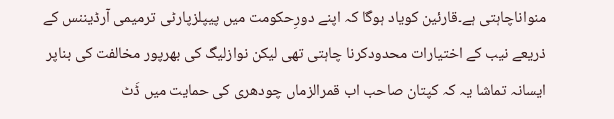منواناچاہتی ہے۔قارئین کویاد ہوگا کہ اپنے دورِحکومت میں پیپلزپارٹی ترمیمی آرڈیننس کے ذریعے نیب کے اختیارات محدودکرنا چاہتی تھی لیکن نوازلیگ کی بھرپور مخالفت کی بناپر ایسانہ تماشا یہ کہ کپتان صاحب اب قمرالزماں چودھری کی حمایت میں ڈَٹ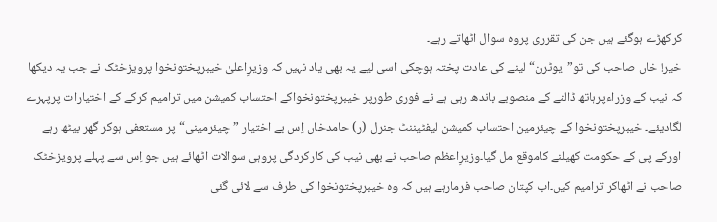کرکھڑے ہوگئے ہیں جن کی تقرری پروہ سوال اٹھاتے رہے۔
خیر! خاں صاحب کی تو”یوٹرن“ لینے کی عادت پختہ ہوچکی اسی لیے یہ بھی یاد نہیں کہ وزیرِاعلیٰ خیبرپختونخوا پرویزخٹک نے جب یہ دیکھا کہ نیب کے وزراءپرہاتھ ڈالنے کے منصوبے باندھ رہی ہے نے فوری طورپر خیبرپختونخواکے احتساب کمیشن میں ترامیم کرکے کے اختیارات پرپہرے لگادیئے۔ خیبرپختونخوا کے چیئرمین احتساب کمیشن لیفٹیننٹ جنرل (ر) حامدخاں اِس بے اختیار ”چیئرمینی“ پر مستعفی ہوکر گھر بیٹھ رہے اورکے پی کے حکومت کھیلنے کاموقع مل گیا۔وزیرِاعظم صاحب نے بھی نیب کی کارکردگی پروہی سوالات اٹھائے ہیں جو اِس سے پہلے پرویزخٹک صاحب نے اٹھاکر ترامیم کیں۔اب کپتان صاحب فرمارہے ہیں کہ وہ خیبرپختونخوا کی طرف سے لائی گئی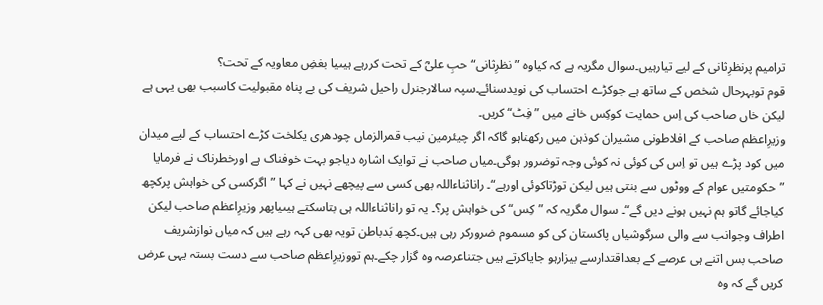ترامیم پرنظرِثانی کے لیے تیارہیں۔سوال مگریہ ہے کہ کیاوہ ”نظرِثانی“ حبِ علیؓ کے تحت کررہے ہیںیا بغضِ معاویہ کے تحت؟
قوم توبہرحال شخص کے ساتھ ہے جوکڑے احتساب کی نویدسنائے۔سپہ سالارجنرل راحیل شریف کی بے پناہ مقبولیت کاسبب بھی یہی ہے لیکن خاں صاحب کی اِس حمایت کوکِس خانے میں ”فِٹ“ کریں۔
وزیرِاعظم صاحب کے افلاطونی مشیران کوذہن میں رکھناہو گاکہ اگر چیئرمین نیب قمرالزماں چودھری یکلخت کڑے احتساب کے لیے میدان میں کود پڑے ہیں تو اِس کی کوئی نہ کوئی وجہ توضرور ہوگی۔میاں صاحب نے توایک اشارہ دیاجو بہت خوفناک ہے اورخطرناک نے فرمایا ”حکومتیں عوام کے ووٹوں سے بنتی ہیں لیکن توڑتاکوئی اورہے“۔ راناثناءاللہ بھی کسی سے پیچھے نہیں نے کہا ”اگرکسی کی خواہش پرکچھ کیاجائے گاتو ہم نہیں ہونے دیں گے“۔ سوال مگریہ کہ ”کِس“ کی خواہش پر؟۔ یہ تو راناثناءاللہ ہی بتاسکتے ہیںیاپھر وزیرِاعظم صاحب لیکن اطراف وجوانب سے والی سرگوشیاں پاکستان کی کو مسموم ضرورکر رہی ہیں۔کچھ بَدباطن تویہ بھی کہہ رہے ہیں کہ میاں نوازشریف صاحب بس اتنے ہی عرصے کے بعداقتدارسے بیزارہو جایاکرتے ہیں جتناعرصہ وہ گزار چکے۔ہم تووزیرِاعظم صاحب سے دست بستہ یہی عرض کریں گے کہ وہ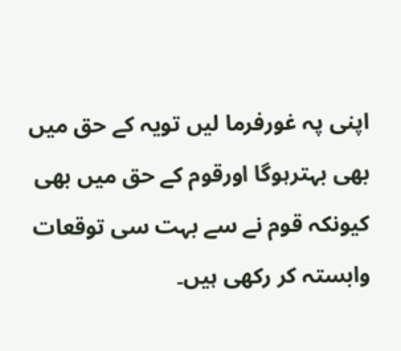اپنی پہ غورفرما لیں تویہ کے حق میں بھی بہترہوگا اورقوم کے حق میں بھی کیونکہ قوم نے سے بہت سی توقعات وابستہ کر رکھی ہیں۔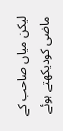لیکن میاں صاحب کے ماضی کودیکھتے ہوئے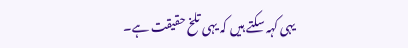یہی کہہ سکتے ہیں کہ یہی تلخ حقیقت ہے۔